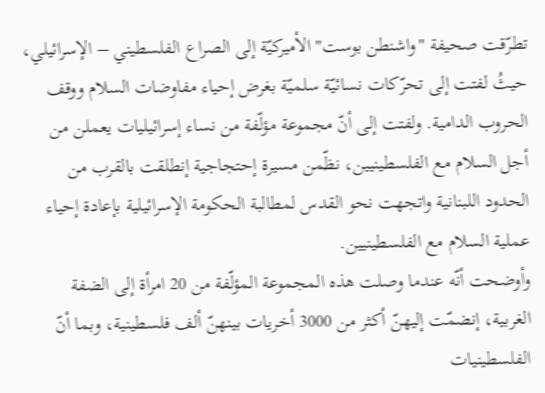تطرّقت صحيفة "واشنطن بوست" الأميركيّة إلى الصراع الفلسطيني – الإسرائيلي، حيثُ لفتت إلى تحرّكات نسائيّة سلميّة بغرض إحياء مفاوضات السلام ووقف الحروب الدامية. ولفتت إلى أنّ مجموعة مؤلّفة من نساء إسرائيليات يعملن من أجل السلام مع الفلسطينيين، نظّمن مسيرة إحتجاجية إنطلقت بالقرب من الحدود اللبنانية واتجهت نحو القدس لمطالبة الحكومة الإسرائيلية بإعادة إحياء عملية السلام مع الفلسطينيين.
وأوضحت أنّه عندما وصلت هذه المجموعة المؤلّفة من 20 امرأة إلى الضفة الغربية، إنضمّت إليهنّ أكثر من 3000 أخريات بينهنّ ألف فلسطينية، وبما أنّ الفلسطينيات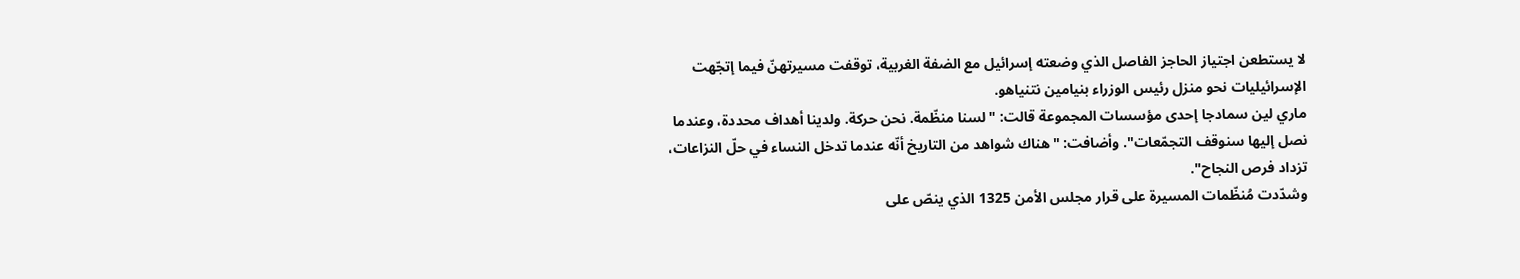لا يستطعن اجتياز الحاجز الفاصل الذي وضعته إسرائيل مع الضفة الغربية، توقفت مسيرتهنّ فيما إتجّهت الإسرائيليات نحو منزل رئيس الوزراء بنيامين نتنياهو.
ماري لين سمادجا إحدى مؤسسات المجموعة قالت: "لسنا منظّمة. نحن حركة. ولدينا أهداف محددة، وعندما نصل إليها سنوقف التجمّعات". وأضافت: "هناك شواهد من التاريخ أنّه عندما تدخل النساء في حلّ النزاعات، تزداد فرص النجاح".
وشدّدت مُنظّمات المسيرة على قرار مجلس الأمن 1325 الذي ينصّ على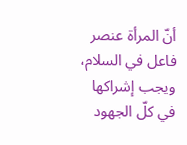أنّ المرأة عنصر فاعل في السلام، ويجب إشراكها في كلّ الجهود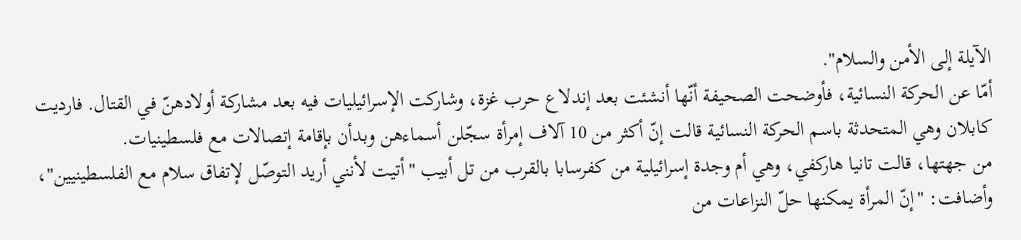الآيلة إلى الأمن والسلام".
أمّا عن الحركة النسائية، فأوضحت الصحيفة أنّها أنشئت بعد إندلاع حرب غزة، وشاركت الإسرائيليات فيه بعد مشاركة أولادهنّ في القتال. فارديت كابلان وهي المتحدثة باسم الحركة النسائية قالت إنّ أكثر من 10 آلاف إمرأة سجّلن أسماءهن وبدأن بإقامة إتصالات مع فلسطينيات.
من جهتها، قالت تانيا هاركفي، وهي أم وجدة إسرائيلية من كفرسابا بالقرب من تل أبيب "أتيت لأنني أريد التوصّل لإتفاق سلام مع الفلسطينيين"، وأضافت: "إنّ المرأة يمكنها حلّ النزاعات من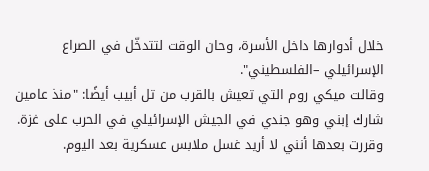خلال أدوارها داخل الأسرة، وحان الوقت لتتدخّل في الصراع الإسرائيلي –الفلسطيني".
وقالت ميكي روم التي تعيش بالقرب من تل أبيب أيضًا: "منذ عامين شارك إبني وهو جندي في الجيش الإسرائيلي في الحرب على غزة. وقررت بعدها أنني لا أريد غسل ملابس عسكرية بعد اليوم.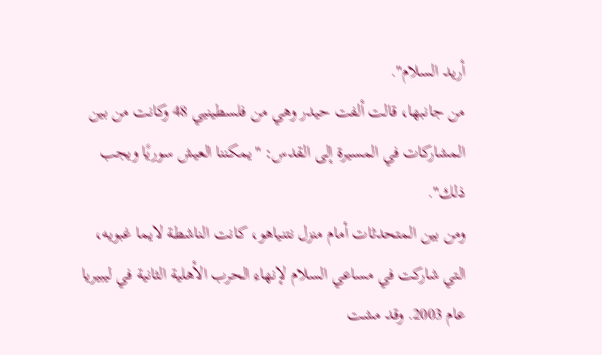أريد السلام".
من جانبها، قالت ألفت حيدر وهي من فلسطينيي 48 وكانت من بين المشاركات في المسيرة إلى القدس: "يمكننا العيش سوريًا ويجب ذلك".
ومن بين المتحدثات أمام منزل نتنياهو، كانت الناشطة لايما غبويه، التي شاركت في مساعي السلام لإنهاء الحرب الأهلية الثانية في ليبيريا عام 2003. وقد مشت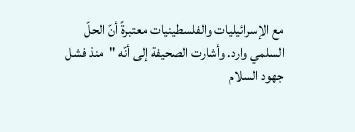مع الإسرائيليات والفلسطينيات معتبرةً أنّ الحلّ السلمي وارد. وأشارت الصحيفة إلى أنّه "منذ فشل جهود السلام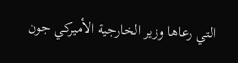التي رعاها وزير الخارجية الأميركي جون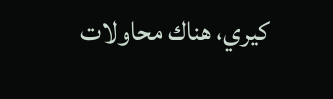كيري، هناك محاولات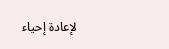لإعادة إحياء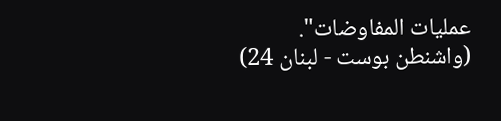عمليات المفاوضات".
(واشنطن بوست - لبنان 24)